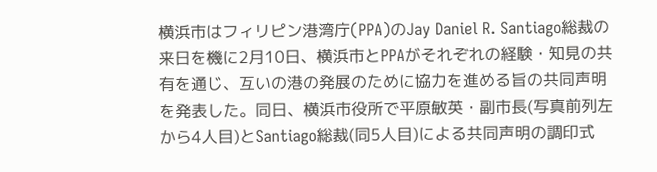横浜市はフィリピン港湾庁(PPA)のJay Daniel R. Santiago総裁の来日を機に2月10日、横浜市とPPAがそれぞれの経験・知見の共有を通じ、互いの港の発展のために協力を進める旨の共同声明を発表した。同日、横浜市役所で平原敏英・副市長(写真前列左から4人目)とSantiago総裁(同5人目)による共同声明の調印式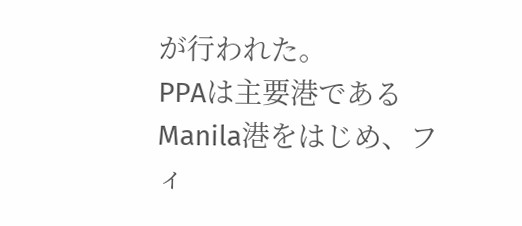が行われた。
PPAは主要港であるManila港をはじめ、フィ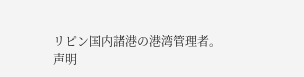リピン国内諸港の港湾管理者。
声明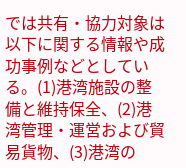では共有・協力対象は以下に関する情報や成功事例などとしている。(1)港湾施設の整備と維持保全、(2)港湾管理・運営および貿易貨物、(3)港湾の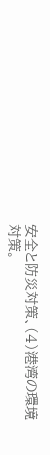安全と防災対策、(4)港湾の環境対策。